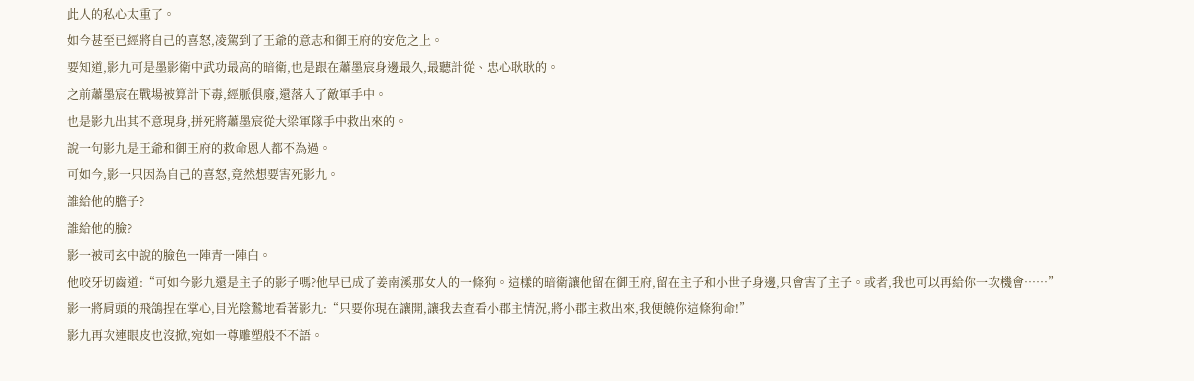此人的私心太重了。
如今甚至已經將自己的喜怒,凌駕到了王爺的意志和御王府的安危之上。
要知道,影九可是墨影衛中武功最高的暗衛,也是跟在蕭墨宸身邊最久,最聽計從、忠心耿耿的。
之前蕭墨宸在戰場被算計下毒,經脈俱廢,還落入了敵軍手中。
也是影九出其不意現身,拼死將蕭墨宸從大梁軍隊手中救出來的。
說一句影九是王爺和御王府的救命恩人都不為過。
可如今,影一只因為自己的喜怒,竟然想要害死影九。
誰給他的膽子?
誰給他的臉?
影一被司玄中說的臉色一陣青一陣白。
他咬牙切齒道:“可如今影九還是主子的影子嗎?他早已成了姜南溪那女人的一條狗。這樣的暗衛讓他留在御王府,留在主子和小世子身邊,只會害了主子。或者,我也可以再給你一次機會……”
影一將肩頭的飛鴿捏在掌心,目光陰鷙地看著影九:“只要你現在讓開,讓我去查看小郡主情況,將小郡主救出來,我便饒你這條狗命!”
影九再次連眼皮也沒掀,宛如一尊雕塑般不不語。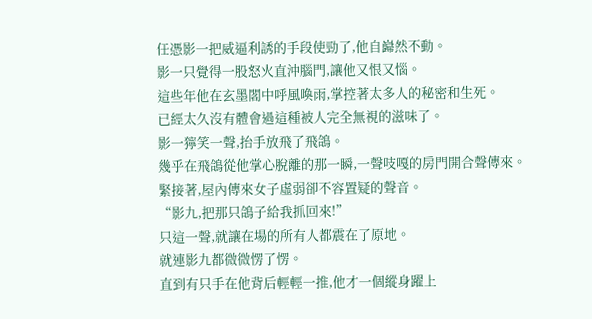任憑影一把威逼利誘的手段使勁了,他自巋然不動。
影一只覺得一股怒火直沖腦門,讓他又恨又惱。
這些年他在玄墨閣中呼風喚雨,掌控著太多人的秘密和生死。
已經太久沒有體會過這種被人完全無視的滋味了。
影一獰笑一聲,抬手放飛了飛鴿。
幾乎在飛鴿從他掌心脫離的那一瞬,一聲吱嘎的房門開合聲傳來。
緊接著,屋內傳來女子虛弱卻不容置疑的聲音。
“影九,把那只鴿子給我抓回來!”
只這一聲,就讓在場的所有人都震在了原地。
就連影九都微微愣了愣。
直到有只手在他背后輕輕一推,他才一個縱身躍上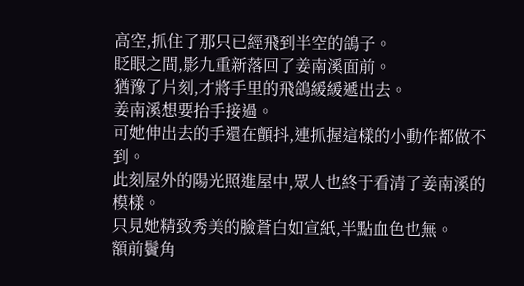高空,抓住了那只已經飛到半空的鴿子。
眨眼之間,影九重新落回了姜南溪面前。
猶豫了片刻,才將手里的飛鴿緩緩遞出去。
姜南溪想要抬手接過。
可她伸出去的手還在顫抖,連抓握這樣的小動作都做不到。
此刻屋外的陽光照進屋中,眾人也終于看清了姜南溪的模樣。
只見她精致秀美的臉蒼白如宣紙,半點血色也無。
額前鬢角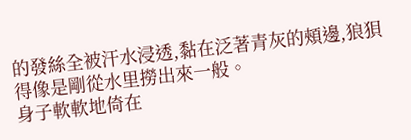的發絲全被汗水浸透,黏在泛著青灰的頰邊,狼狽得像是剛從水里撈出來一般。
身子軟軟地倚在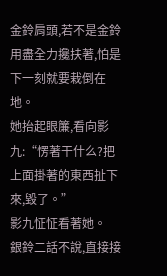金鈴肩頭,若不是金鈴用盡全力攙扶著,怕是下一刻就要栽倒在地。
她抬起眼簾,看向影九:“愣著干什么?把上面掛著的東西扯下來,毀了。”
影九怔怔看著她。
銀鈴二話不說,直接接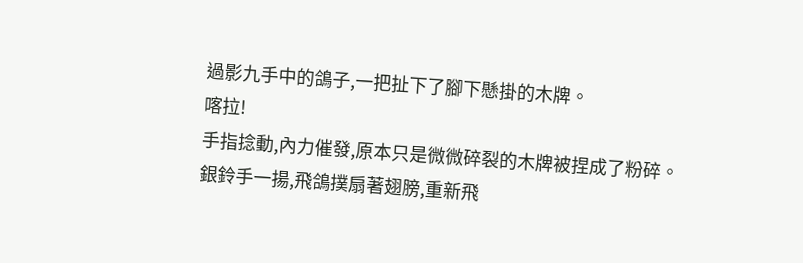過影九手中的鴿子,一把扯下了腳下懸掛的木牌。
喀拉!
手指捻動,內力催發,原本只是微微碎裂的木牌被捏成了粉碎。
銀鈴手一揚,飛鴿撲扇著翅膀,重新飛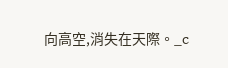向高空,消失在天際。_c